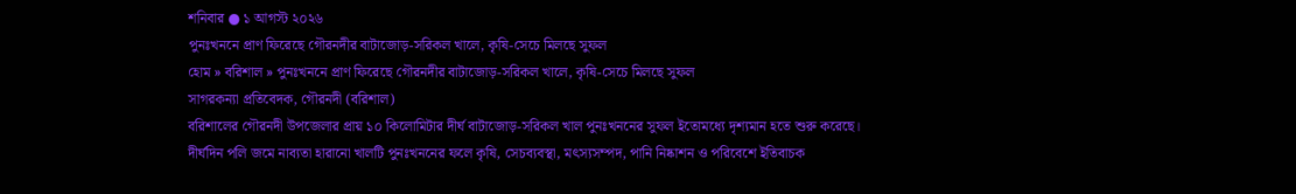শনিবার ● ১ আগস্ট ২০২৬
পুনঃখননে প্রাণ ফিরেছে গৌরনদীর বাটাজোড়-সরিকল খালে, কৃষি-সেচে মিলছে সুফল
হোম » বরিশাল » পুনঃখননে প্রাণ ফিরেছে গৌরনদীর বাটাজোড়-সরিকল খালে, কৃষি-সেচে মিলছে সুফল
সাগরকন্যা প্রতিবেদক, গৌরনদী (বরিশাল)
বরিশালের গৌরনদী উপজেলার প্রায় ১০ কিলোমিটার দীর্ঘ বাটাজোড়-সরিকল খাল পুনঃখননের সুফল ইতোমধ্যে দৃশ্যমান হতে শুরু করেছে। দীর্ঘদিন পলি জমে নাব্যতা হারানো খালটি পুনঃখননের ফলে কৃষি, সেচব্যবস্থা, মৎস্যসম্পদ, পানি নিষ্কাশন ও পরিবেশে ইতিবাচক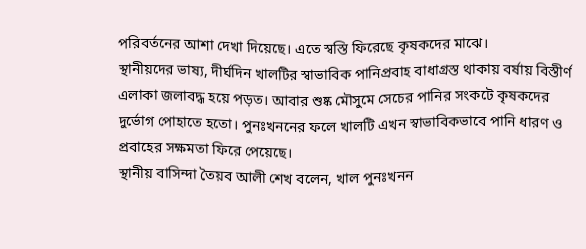পরিবর্তনের আশা দেখা দিয়েছে। এতে স্বস্তি ফিরেছে কৃষকদের মাঝে।
স্থানীয়দের ভাষ্য, দীর্ঘদিন খালটির স্বাভাবিক পানিপ্রবাহ বাধাগ্রস্ত থাকায় বর্ষায় বিস্তীর্ণ এলাকা জলাবদ্ধ হয়ে পড়ত। আবার শুষ্ক মৌসুমে সেচের পানির সংকটে কৃষকদের দুর্ভোগ পোহাতে হতো। পুনঃখননের ফলে খালটি এখন স্বাভাবিকভাবে পানি ধারণ ও প্রবাহের সক্ষমতা ফিরে পেয়েছে।
স্থানীয় বাসিন্দা তৈয়ব আলী শেখ বলেন, খাল পুনঃখনন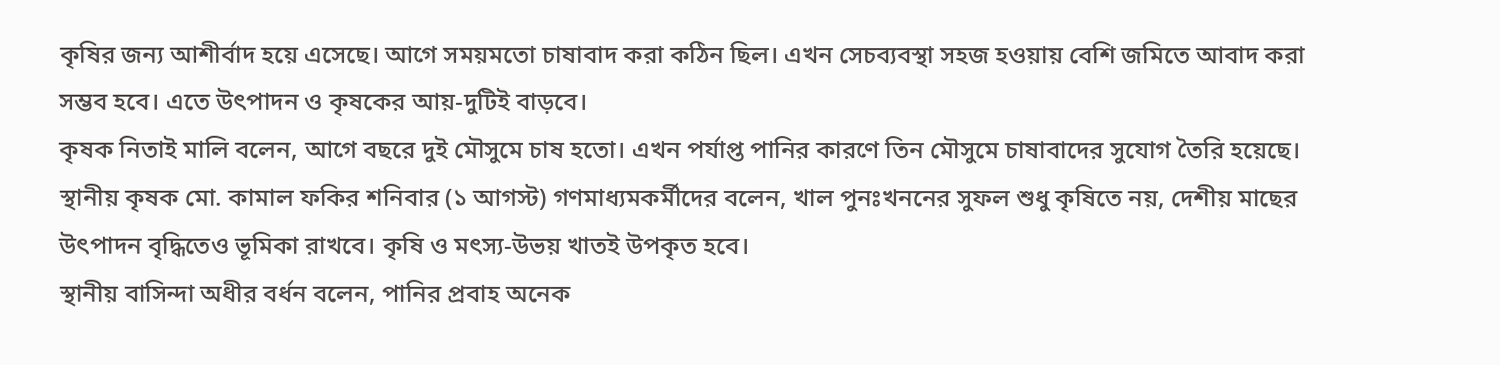কৃষির জন্য আশীর্বাদ হয়ে এসেছে। আগে সময়মতো চাষাবাদ করা কঠিন ছিল। এখন সেচব্যবস্থা সহজ হওয়ায় বেশি জমিতে আবাদ করা সম্ভব হবে। এতে উৎপাদন ও কৃষকের আয়-দুটিই বাড়বে।
কৃষক নিতাই মালি বলেন, আগে বছরে দুই মৌসুমে চাষ হতো। এখন পর্যাপ্ত পানির কারণে তিন মৌসুমে চাষাবাদের সুযোগ তৈরি হয়েছে।
স্থানীয় কৃষক মো. কামাল ফকির শনিবার (১ আগস্ট) গণমাধ্যমকর্মীদের বলেন, খাল পুনঃখননের সুফল শুধু কৃষিতে নয়, দেশীয় মাছের উৎপাদন বৃদ্ধিতেও ভূমিকা রাখবে। কৃষি ও মৎস্য-উভয় খাতই উপকৃত হবে।
স্থানীয় বাসিন্দা অধীর বর্ধন বলেন, পানির প্রবাহ অনেক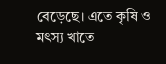বেড়েছে। এতে কৃষি ও মৎস্য খাতে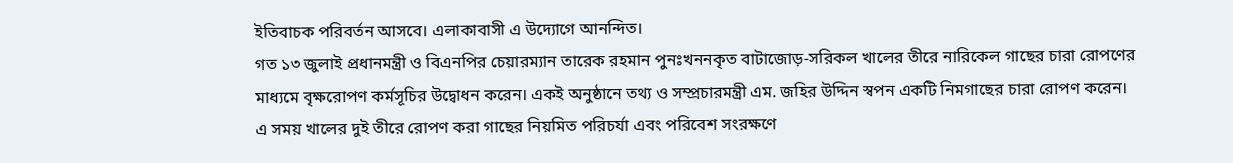ইতিবাচক পরিবর্তন আসবে। এলাকাবাসী এ উদ্যোগে আনন্দিত।
গত ১৩ জুলাই প্রধানমন্ত্রী ও বিএনপির চেয়ারম্যান তারেক রহমান পুনঃখননকৃত বাটাজোড়-সরিকল খালের তীরে নারিকেল গাছের চারা রোপণের মাধ্যমে বৃক্ষরোপণ কর্মসূচির উদ্বোধন করেন। একই অনুষ্ঠানে তথ্য ও সম্প্রচারমন্ত্রী এম. জহির উদ্দিন স্বপন একটি নিমগাছের চারা রোপণ করেন। এ সময় খালের দুই তীরে রোপণ করা গাছের নিয়মিত পরিচর্যা এবং পরিবেশ সংরক্ষণে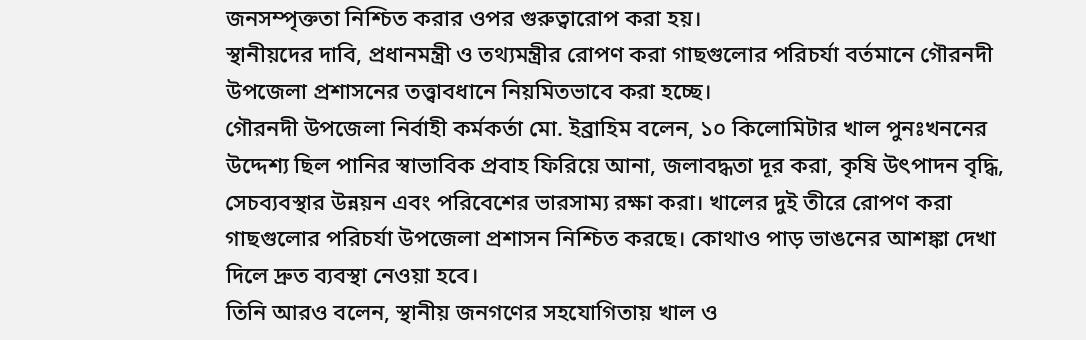জনসম্পৃক্ততা নিশ্চিত করার ওপর গুরুত্বারোপ করা হয়।
স্থানীয়দের দাবি, প্রধানমন্ত্রী ও তথ্যমন্ত্রীর রোপণ করা গাছগুলোর পরিচর্যা বর্তমানে গৌরনদী উপজেলা প্রশাসনের তত্ত্বাবধানে নিয়মিতভাবে করা হচ্ছে।
গৌরনদী উপজেলা নির্বাহী কর্মকর্তা মো. ইব্রাহিম বলেন, ১০ কিলোমিটার খাল পুনঃখননের উদ্দেশ্য ছিল পানির স্বাভাবিক প্রবাহ ফিরিয়ে আনা, জলাবদ্ধতা দূর করা, কৃষি উৎপাদন বৃদ্ধি, সেচব্যবস্থার উন্নয়ন এবং পরিবেশের ভারসাম্য রক্ষা করা। খালের দুই তীরে রোপণ করা গাছগুলোর পরিচর্যা উপজেলা প্রশাসন নিশ্চিত করছে। কোথাও পাড় ভাঙনের আশঙ্কা দেখা দিলে দ্রুত ব্যবস্থা নেওয়া হবে।
তিনি আরও বলেন, স্থানীয় জনগণের সহযোগিতায় খাল ও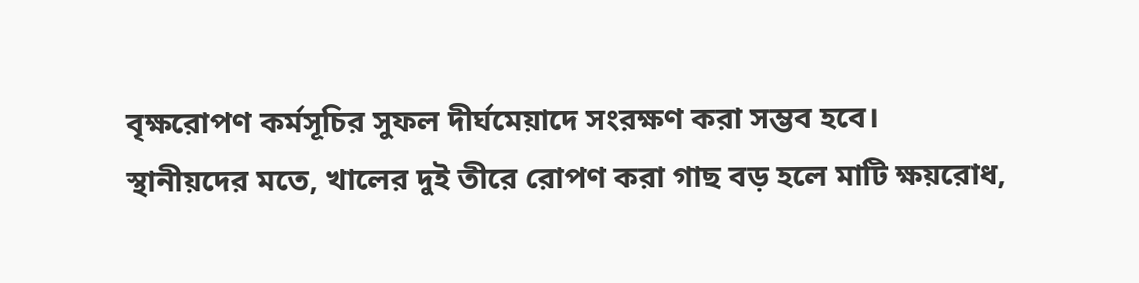বৃক্ষরোপণ কর্মসূচির সুফল দীর্ঘমেয়াদে সংরক্ষণ করা সম্ভব হবে।
স্থানীয়দের মতে, খালের দুই তীরে রোপণ করা গাছ বড় হলে মাটি ক্ষয়রোধ,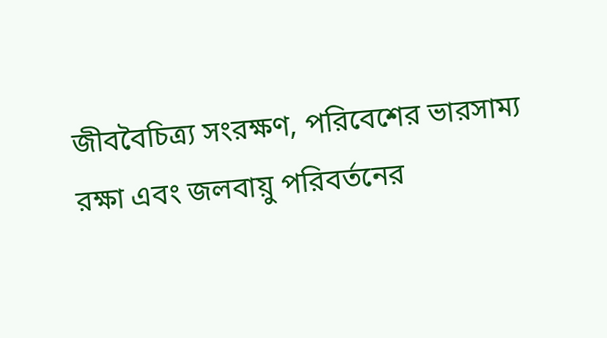জীববৈচিত্র্য সংরক্ষণ, পরিবেশের ভারসাম্য রক্ষা এবং জলবায়ু পরিবর্তনের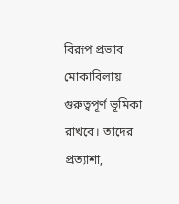বিরূপ প্রভাব মোকাবিলায় গুরুত্বপূর্ণ ভূমিকা রাখবে। তাদের প্রত্যাশা,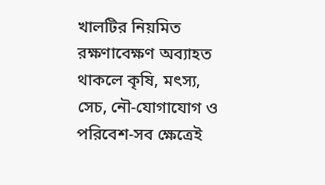খালটির নিয়মিত রক্ষণাবেক্ষণ অব্যাহত থাকলে কৃষি, মৎস্য, সেচ, নৌ-যোগাযোগ ও পরিবেশ-সব ক্ষেত্রেই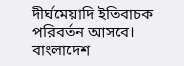দীর্ঘমেয়াদি ইতিবাচক পরিবর্তন আসবে।
বাংলাদেশ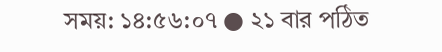সময়: ১৪:৫৬:০৭ ● ২১ বার পঠিত